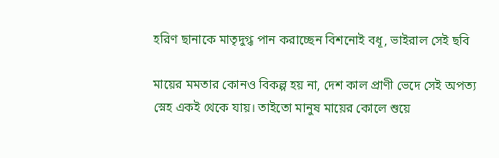হরিণ ছানাকে মাতৃদুগ্ধ পান করাচ্ছেন বিশনোই বধূ, ভাইরাল সেই ছবি

মায়ের মমতার কোনও বিকল্প হয় না, দেশ কাল প্রাণী ভেদে সেই অপত্য স্নেহ একই থেকে যায়। তাইতো মানুষ মায়ের কোলে শুয়ে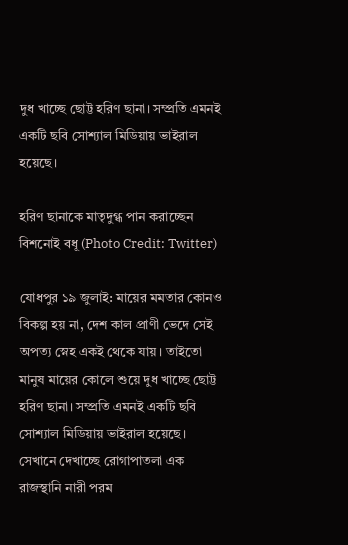দুধ খাচ্ছে ছোট্ট হরিণ ছানা। সম্প্রতি এমনই একটি ছবি সোশ্যাল মিডিয়ায় ভাইরাল হয়েছে।

হরিণ ছানাকে মাতৃদুগ্ধ পান করাচ্ছেন বিশনোই বধূ (Photo Credit: Twitter)

যোধপুর ১৯ জুলাই: মায়ের মমতার কোনও বিকল্প হয় না, দেশ কাল প্রাণী ভেদে সেই অপত্য স্নেহ একই থেকে যায়। তাইতো মানুষ মায়ের কোলে শুয়ে দুধ খাচ্ছে ছোট্ট হরিণ ছানা। সম্প্রতি এমনই একটি ছবি সোশ্যাল মিডিয়ায় ভাইরাল হয়েছে। সেখানে দেখাচ্ছে রোগাপাতলা এক রাজস্থানি নারী পরম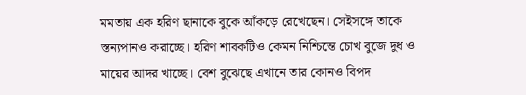মমতায় এক হরিণ ছানাকে বুকে আঁকড়ে রেখেছেন। সেইসঙ্গে তাকে স্তন্যপানও করাচ্ছে। হরিণ শাবকটিও কেমন নিশ্চিন্তে চোখ বুজে দুধ ও মায়ের আদর খাচ্ছে। বেশ বুঝেছে এখানে তার কোনও বিপদ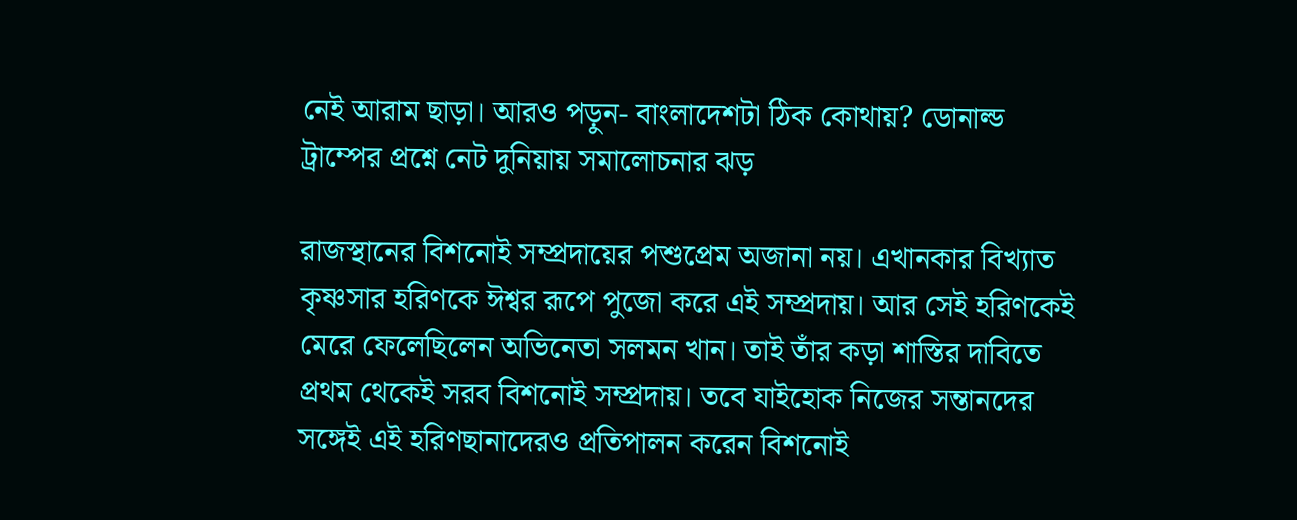নেই আরাম ছাড়া। আরও পড়ুন- বাংলাদেশটা ঠিক কোথায়? ডোনাল্ড ট্রাম্পের প্রশ্নে নেট দুনিয়ায় সমালোচনার ঝড়

রাজস্থানের বিশনোই সম্প্রদায়ের পশুপ্রেম অজানা নয়। এখানকার বিখ্যাত কৃষ্ণসার হরিণকে ঈশ্বর রূপে পুজো করে এই সম্প্রদায়। আর সেই হরিণকেই মেরে ফেলেছিলেন অভিনেতা সলমন খান। তাই তাঁর কড়া শাস্তির দাবিতে প্রথম থেকেই সরব বিশনোই সম্প্রদায়। তবে যাইহোক নিজের সন্তানদের সঙ্গেই এই হরিণছানাদেরও প্রতিপালন করেন বিশনোই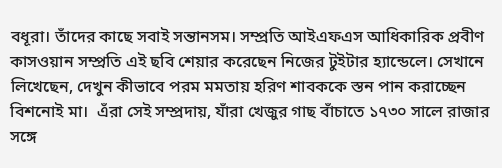বধূরা। তাঁদের কাছে সবাই সন্তানসম। সম্প্রতি আইএফএস আধিকারিক প্রবীণ কাসওয়ান সম্প্রতি এই ছবি শেয়ার করেছেন নিজের টুইটার হ্যান্ডেলে। সেখানে লিখেছেন, দেখুন কীভাবে পরম মমতায় হরিণ শাবককে স্তন পান করাচ্ছেন বিশনোই মা।  এঁরা সেই সম্প্রদায়, যাঁরা খেজুর গাছ বাঁচাতে ১৭৩০ সালে রাজার সঙ্গে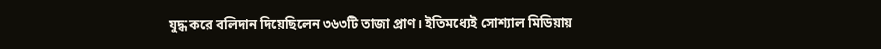যুদ্ধ করে বলিদান দিয়েছিলেন ৩৬৩টি তাজা প্রাণ। ইতিমধ্যেই সোশ্যাল মিডিয়ায়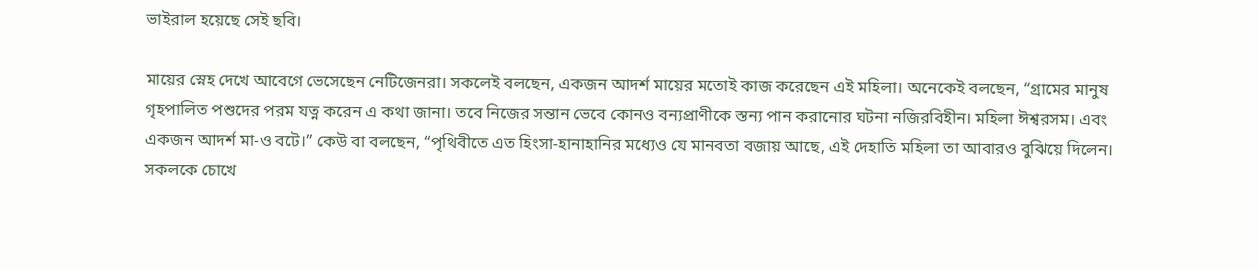ভাইরাল হয়েছে সেই ছবি।

মায়ের স্নেহ দেখে আবেগে ভেসেছেন নেটিজেনরা। সকলেই বলছেন, একজন আদর্শ মায়ের মতোই কাজ করেছেন এই মহিলা। অনেকেই বলছেন, “গ্রামের মানুষ গৃহপালিত পশুদের পরম যত্ন করেন এ কথা জানা। তবে নিজের সন্তান ভেবে কোনও বন্যপ্রাণীকে স্তন্য পান করানোর ঘটনা নজিরবিহীন। মহিলা ঈশ্বরসম। এবং একজন আদর্শ মা-ও বটে।” কেউ বা বলছেন, “পৃথিবীতে এত হিংসা-হানাহানির মধ্যেও যে মানবতা বজায় আছে, এই দেহাতি মহিলা তা আবারও বুঝিয়ে দিলেন। সকলকে চোখে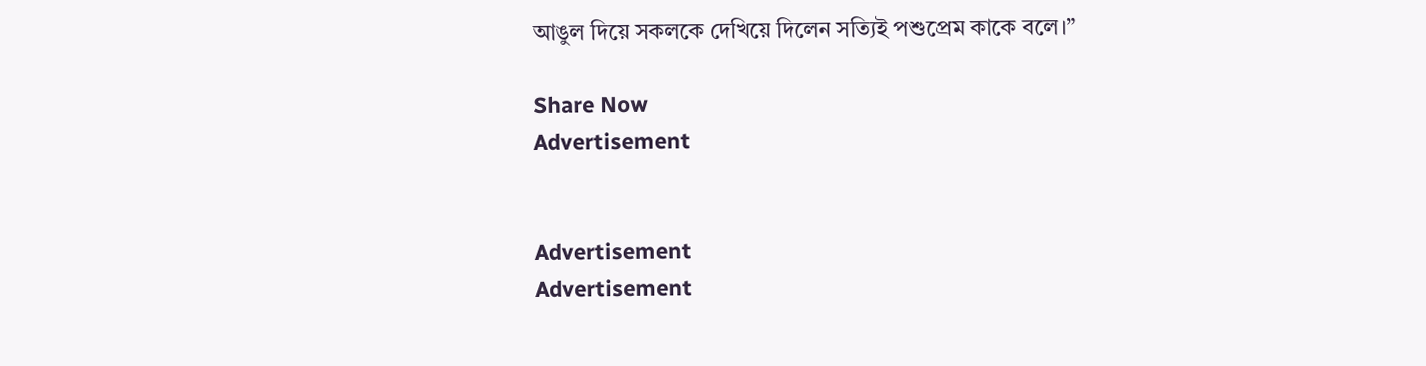আঙুল দিয়ে সকলকে দেখিয়ে দিলেন সত্যিই পশুপ্রেম কাকে বলে।”

Share Now
Advertisement


Advertisement
Advertisement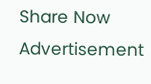Share Now
Advertisement